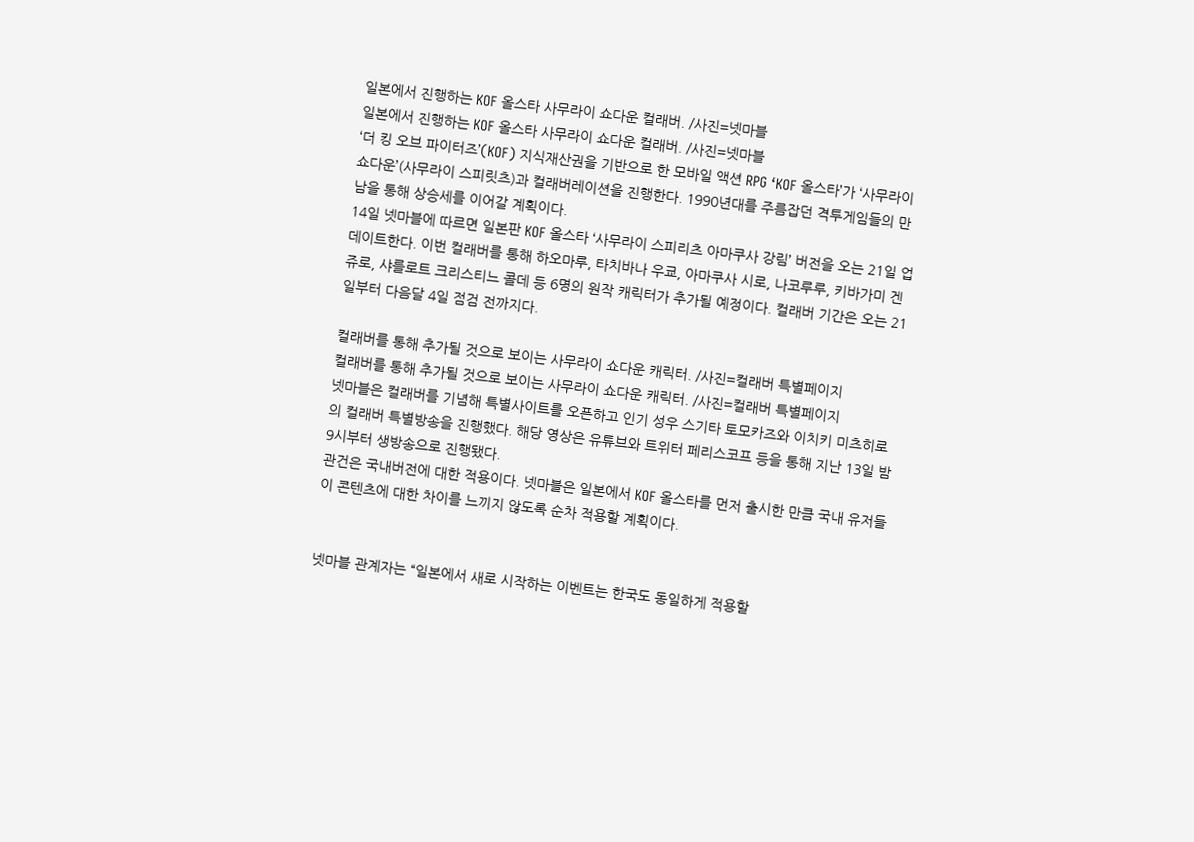일본에서 진행하는 KOF 올스타 사무라이 쇼다운 컬래버. /사진=넷마블
일본에서 진행하는 KOF 올스타 사무라이 쇼다운 컬래버. /사진=넷마블
‘더 킹 오브 파이터즈’(KOF) 지식재산권을 기반으로 한 모바일 액션 RPG ‘KOF 올스타’가 ‘사무라이 쇼다운’(사무라이 스피릿츠)과 컬래버레이션을 진행한다. 1990년대를 주름잡던 격투게임들의 만남을 통해 상승세를 이어갈 계획이다.
14일 넷마블에 따르면 일본판 KOF 올스타 ‘사무라이 스피리츠 아마쿠사 강림’ 버전을 오는 21일 업데이트한다. 이번 컬래버를 통해 하오마루, 타치바나 우쿄, 아마쿠사 시로, 나코루루, 키바가미 겐쥬로, 샤를로트 크리스티느 콜데 등 6명의 원작 캐릭터가 추가될 예정이다. 컬래버 기간은 오는 21일부터 다음달 4일 점검 전까지다.

컬래버를 통해 추가될 것으로 보이는 사무라이 쇼다운 캐릭터. /사진=컬래버 특별페이지
컬래버를 통해 추가될 것으로 보이는 사무라이 쇼다운 캐릭터. /사진=컬래버 특별페이지
넷마블은 컬래버를 기념해 특별사이트를 오픈하고 인기 성우 스기타 토모카즈와 이치키 미츠히로의 컬래버 특별방송을 진행했다. 해당 영상은 유튜브와 트위터 페리스코프 등을 통해 지난 13일 밤 9시부터 생방송으로 진행됐다.
관건은 국내버전에 대한 적용이다. 넷마블은 일본에서 KOF 올스타를 먼저 출시한 만큼 국내 유저들이 콘텐츠에 대한 차이를 느끼지 않도록 순차 적용할 계획이다.


넷마블 관계자는 “일본에서 새로 시작하는 이벤트는 한국도 동일하게 적용할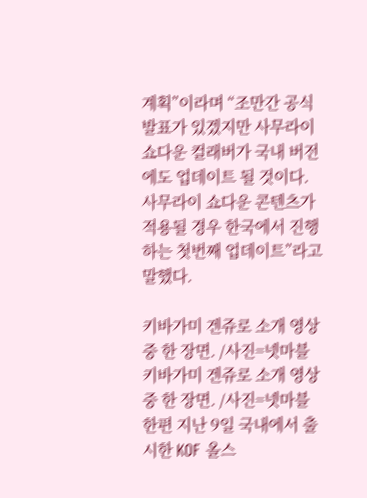계획”이라며 “조만간 공식 발표가 있겠지만 사무라이 쇼다운 컬래버가 국내 버전에도 업데이트 될 것이다. 사무라이 쇼다운 콘텐츠가 적용될 경우 한국에서 진행하는 첫번째 업데이트”라고 말했다.

키바가미 겐쥬로 소개 영상 중 한 장면. /사진=넷마블
키바가미 겐쥬로 소개 영상 중 한 장면. /사진=넷마블
한편 지난 9일 국내에서 출시한 KOF 올스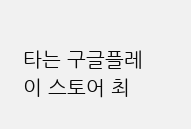타는 구글플레이 스토어 최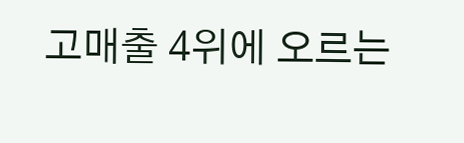고매출 4위에 오르는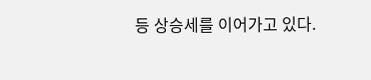등 상승세를 이어가고 있다.